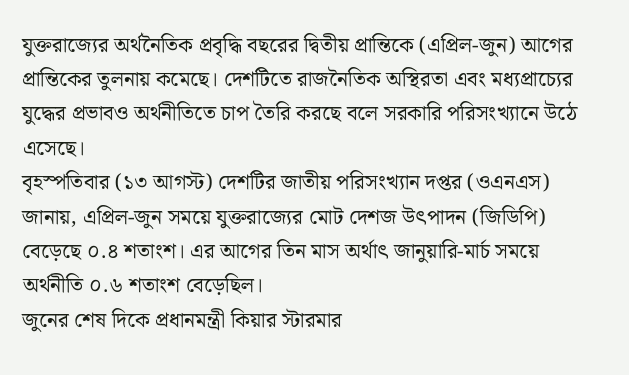যুক্তরাজ্যের অর্থনৈতিক প্রবৃদ্ধি বছরের দ্বিতীয় প্রান্তিকে (এপ্রিল-জুন) আগের প্রান্তিকের তুলনায় কমেছে। দেশটিতে রাজনৈতিক অস্থিরতা এবং মধ্যপ্রাচ্যের যুদ্ধের প্রভাবও অর্থনীতিতে চাপ তৈরি করছে বলে সরকারি পরিসংখ্যানে উঠে এসেছে।
বৃহস্পতিবার (১৩ আগস্ট) দেশটির জাতীয় পরিসংখ্যান দপ্তর (ওএনএস) জানায়, এপ্রিল-জুন সময়ে যুক্তরাজ্যের মোট দেশজ উৎপাদন (জিডিপি) বেড়েছে ০.৪ শতাংশ। এর আগের তিন মাস অর্থাৎ জানুয়ারি-মার্চ সময়ে অর্থনীতি ০.৬ শতাংশ বেড়েছিল।
জুনের শেষ দিকে প্রধানমন্ত্রী কিয়ার স্টারমার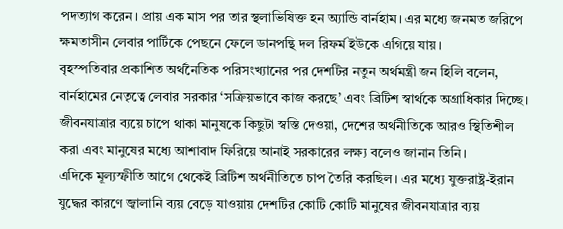পদত্যাগ করেন। প্রায় এক মাস পর তার স্থলাভিষিক্ত হন অ্যান্ডি বার্নহাম। এর মধ্যে জনমত জরিপে ক্ষমতাসীন লেবার পার্টিকে পেছনে ফেলে ডানপন্থি দল রিফর্ম ইউকে এগিয়ে যায়।
বৃহস্পতিবার প্রকাশিত অর্থনৈতিক পরিসংখ্যানের পর দেশটির নতুন অর্থমন্ত্রী জন হিলি বলেন, বার্নহামের নেতৃত্বে লেবার সরকার ‘সক্রিয়ভাবে কাজ করছে’ এবং ব্রিটিশ স্বার্থকে অগ্রাধিকার দিচ্ছে।
জীবনযাত্রার ব্যয়ে চাপে থাকা মানুষকে কিছুটা স্বস্তি দেওয়া, দেশের অর্থনীতিকে আরও স্থিতিশীল করা এবং মানুষের মধ্যে আশাবাদ ফিরিয়ে আনাই সরকারের লক্ষ্য বলেও জানান তিনি।
এদিকে মূল্যস্ফীতি আগে থেকেই ব্রিটিশ অর্থনীতিতে চাপ তৈরি করছিল। এর মধ্যে যুক্তরাষ্ট্র-ইরান যুদ্ধের কারণে জ্বালানি ব্যয় বেড়ে যাওয়ায় দেশটির কোটি কোটি মানুষের জীবনযাত্রার ব্যয়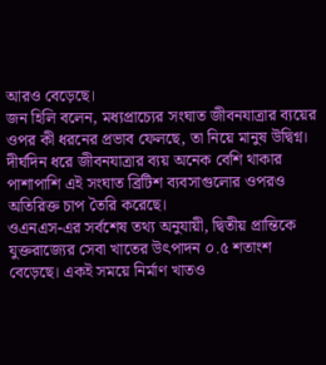আরও বেড়েছে।
জন হিলি বলেন, মধ্যপ্রাচ্যের সংঘাত জীবনযাত্রার ব্যয়ের ওপর কী ধরনের প্রভাব ফেলছে, তা নিয়ে মানুষ উদ্বিগ্ন। দীর্ঘদিন ধরে জীবনযাত্রার ব্যয় অনেক বেশি থাকার পাশাপাশি এই সংঘাত ব্রিটিশ ব্যবসাগুলোর ওপরও অতিরিক্ত চাপ তৈরি করেছে।
ওএনএস-এর সর্বশেষ তথ্য অনুযায়ী, দ্বিতীয় প্রান্তিকে যুক্তরাজ্যের সেবা খাতের উৎপাদন ০.৫ শতাংশ বেড়েছে। একই সময়ে নির্মাণ খাতও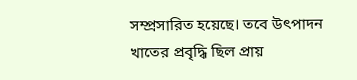সম্প্রসারিত হয়েছে। তবে উৎপাদন খাতের প্রবৃদ্ধি ছিল প্রায়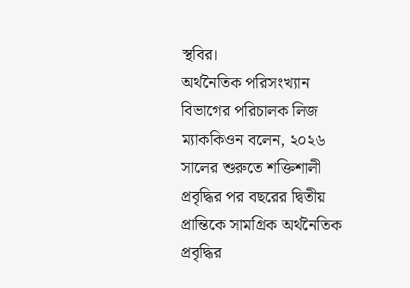স্থবির।
অর্থনৈতিক পরিসংখ্যান বিভাগের পরিচালক লিজ ম্যাককিওন বলেন, ২০২৬ সালের শুরুতে শক্তিশালী প্রবৃদ্ধির পর বছরের দ্বিতীয় প্রান্তিকে সামগ্রিক অর্থনৈতিক প্রবৃদ্ধির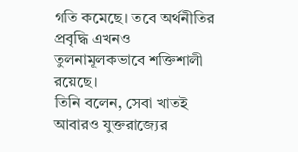গতি কমেছে। তবে অর্থনীতির প্রবৃদ্ধি এখনও তুলনামূলকভাবে শক্তিশালী রয়েছে।
তিনি বলেন, সেবা খাতই আবারও যুক্তরাজ্যের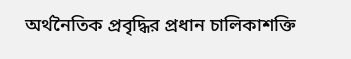অর্থনৈতিক প্রবৃদ্ধির প্রধান চালিকাশক্তি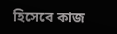হিসেবে কাজ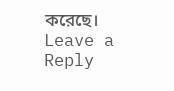করেছে।
Leave a Reply